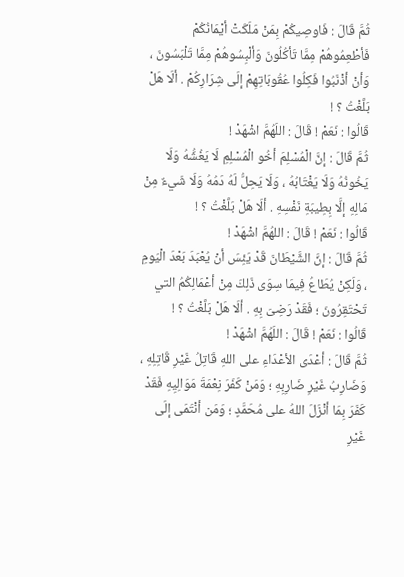ثُمَّ قَالَ : فَاوصِيكُمْ بِمَنْ مَلَكَتْ أيْمَانُكُمْ فَأطْعِمُوهُمْ مِمَّا تَأكُلُونَ وَألْبِسُوهُمْ مِمَّا تَلْبَسُونَ ، وَأنْ أذْنَبُوا فَكِلُوا عُقُوبَاتِهِمْ إلَى شِرَارِكُمْ . ألَا هَلْ بَلَّغْتُ ؟ !
قَالُوا : نَعَمْ ! قَالَ : اللَهُمَّ اشْهَدْ !
ثُمَّ قَالَ : إنَّ الْمُسْلِمَ أخُو الْمُسْلِمِ لَا يَغُشُّهُ وَلَا يَخُونُهُ وَلَا يَغْتَابُهُ ، وَلَا يَحِلُّ لَهُ دَمُهُ وَلَا شَيءٌ مِنْ مَالِهِ إلَّا بِطِيبَةِ نَفْسِهِ . ألَا هَلْ بَلَّغْتُ ؟ !
قَالُوا : نَعَمْ ! قَالَ : اللهُمَّ اشْهَدْ !
ثُمَّ قَالَ : إنَّ الشَّيْطَانَ قَدْ يَئِسَ أنْ يُعْبَدَ بَعْدَ الْيَومِ ، وَلَكِنْ يُطَاعُ فِيمَا سِوَى ذَلِكَ مِنْ أعْمَالِكُمُ التي تَحْتَقِرُونَ ؛ فَقَدْ رَضِىَ بِهِ . ألَا هَلْ بَلَّغْتُ ؟ !
قَالُوا : نَعَمْ ! قَالَ : اللَهُمَّ اشْهَدْ !
ثُمَّ قَالَ : أعْدَى الأعْدَاءِ على اللهِ قَاتِلُ غَيْرِ قَاتِلِهِ ، وَضَارِبُ غَيْرِ ضَارِبِهِ ؛ وَمَنْ كَفَرَ نِعْمَةَ مَوَالِيِهِ فَقَدْ كَفَرَ بِمَا أنْزَلَ اللهُ على مُحَمَّدٍ ؛ وَمَن أنْتَمَى إلَى غَيْرِ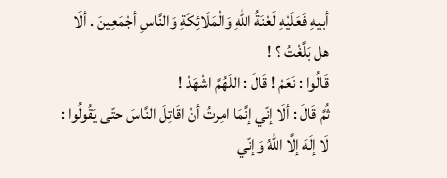أبيهِ فَعَلَيْهِ لَعْنَةُ اللهِ وَالْمَلَائِكَةِ وَالنَّاسِ أجْمَعِينَ . ألَا هل بَلَّغْتُ ؟ !
قَالُوا : نَعَمْ ! قَالَ : اللَهُمَّ اشْهَدْ !
ثُمَّ قَالَ : ألَا إنّي إنَّمَا امِرتُ أنْ اقَاتِلَ النَّاسَ حتّى يَقُولُوا : لَا إلَهَ إلَّا اللهُ وَإنّي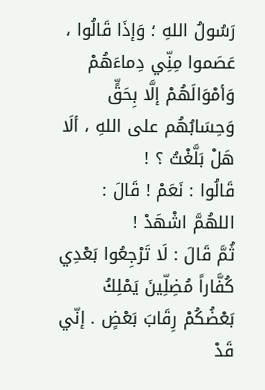رَسُولُ اللهِ ؛ وَإذَا قَالُوا ، عَصَموا مِنِّي دِماءَهُمْ وَأمْوَالَهُمْ إلَّا بِحَقٍّ وَحِسَابُهُم على اللهِ ، ألَا هَلْ بَلَّغْتُ ؟ !
قَالُوا : نَعَمْ ! قَالَ : اللهُمَّ اشْهَدْ !
ثُمَّ قَالَ : لَا تَرْجِعُوا بَعْدِي كُفَّاراً مُضِلِّينَ يَمْلِكُ بَعْضُكُمْ رِقَابَ بَعْضٍ . إنّي قَدْ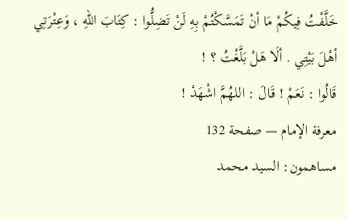خَلَّفْتُ فِيكُمْ مَا أنْ تَمَسَّكْتُمْ بِهِ لَنْ تَضِلُّوا : كِتَابَ اللهِ ، وَعِتْرَتِي أهْلَ بَيْتِي . ألَا هَلْ بَلَّغْتُ ؟ !
قَالُوا : نَعَمْ ! قَالَ : اللهُمَّ اشْهَدْ !
معرفة الإمام — صفحة 132
مساهمون: السيد محمد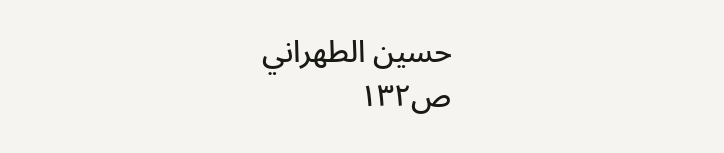حسين الطهراني
ص١٣٢